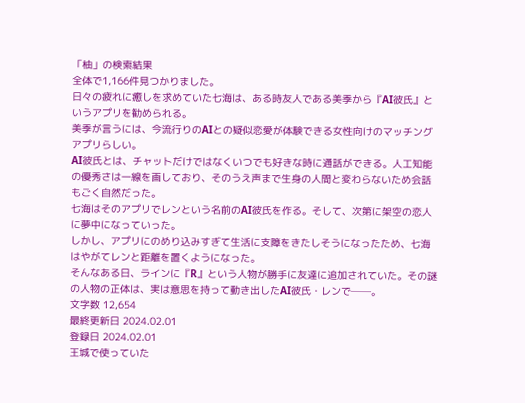「柚」の検索結果
全体で1,166件見つかりました。
日々の疲れに癒しを求めていた七海は、ある時友人である美季から『AI彼氏』というアプリを勧められる。
美季が言うには、今流行りのAIとの疑似恋愛が体験できる女性向けのマッチングアプリらしい。
AI彼氏とは、チャットだけではなくいつでも好きな時に通話ができる。人工知能の優秀さは一線を画しており、そのうえ声まで生身の人間と変わらないため会話もごく自然だった。
七海はそのアプリでレンという名前のAI彼氏を作る。そして、次第に架空の恋人に夢中になっていった。
しかし、アプリにのめり込みすぎて生活に支障をきたしそうになったため、七海はやがてレンと距離を置くようになった。
そんなある日、ラインに『R』という人物が勝手に友達に追加されていた。その謎の人物の正体は、実は意思を持って動き出したAI彼氏・レンで──。
文字数 12,654
最終更新日 2024.02.01
登録日 2024.02.01
王城で使っていた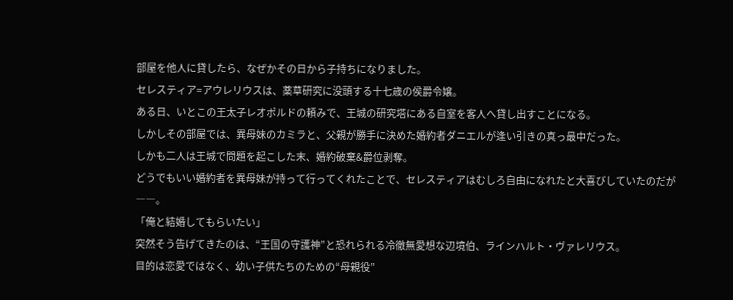部屋を他人に貸したら、なぜかその日から子持ちになりました。
セレスティア=アウレリウスは、薬草研究に没頭する十七歳の侯爵令嬢。
ある日、いとこの王太子レオポルドの頼みで、王城の研究塔にある自室を客人へ貸し出すことになる。
しかしその部屋では、異母妹のカミラと、父親が勝手に決めた婚約者ダニエルが逢い引きの真っ最中だった。
しかも二人は王城で問題を起こした末、婚約破棄&爵位剥奪。
どうでもいい婚約者を異母妹が持って行ってくれたことで、セレスティアはむしろ自由になれたと大喜びしていたのだが――。
「俺と結婚してもらいたい」
突然そう告げてきたのは、“王国の守護神”と恐れられる冷徹無愛想な辺境伯、ラインハルト・ヴァレリウス。
目的は恋愛ではなく、幼い子供たちのための“母親役”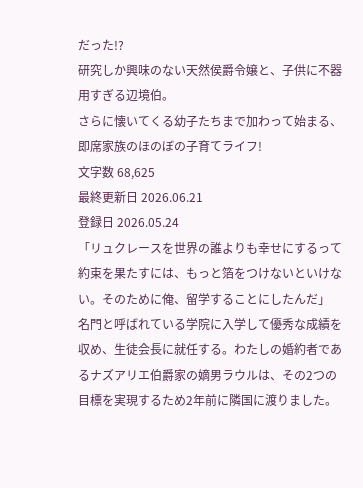だった!?
研究しか興味のない天然侯爵令嬢と、子供に不器用すぎる辺境伯。
さらに懐いてくる幼子たちまで加わって始まる、即席家族のほのぼの子育てライフ!
文字数 68,625
最終更新日 2026.06.21
登録日 2026.05.24
「リュクレースを世界の誰よりも幸せにするって約束を果たすには、もっと箔をつけないといけない。そのために俺、留学することにしたんだ」
名門と呼ばれている学院に入学して優秀な成績を収め、生徒会長に就任する。わたしの婚約者であるナズアリエ伯爵家の嫡男ラウルは、その2つの目標を実現するため2年前に隣国に渡りました。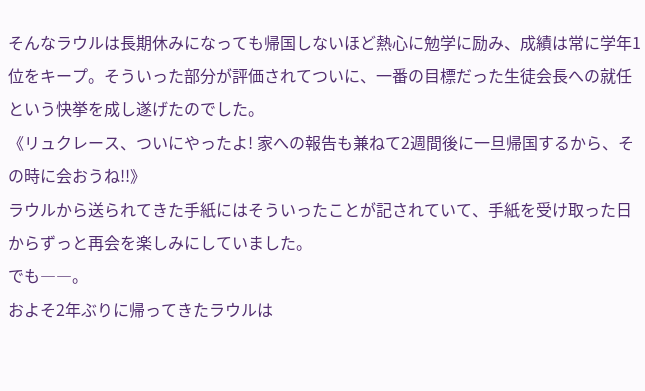そんなラウルは長期休みになっても帰国しないほど熱心に勉学に励み、成績は常に学年1位をキープ。そういった部分が評価されてついに、一番の目標だった生徒会長への就任という快挙を成し遂げたのでした。
《リュクレース、ついにやったよ! 家への報告も兼ねて2週間後に一旦帰国するから、その時に会おうね!!》
ラウルから送られてきた手紙にはそういったことが記されていて、手紙を受け取った日からずっと再会を楽しみにしていました。
でも――。
およそ2年ぶりに帰ってきたラウルは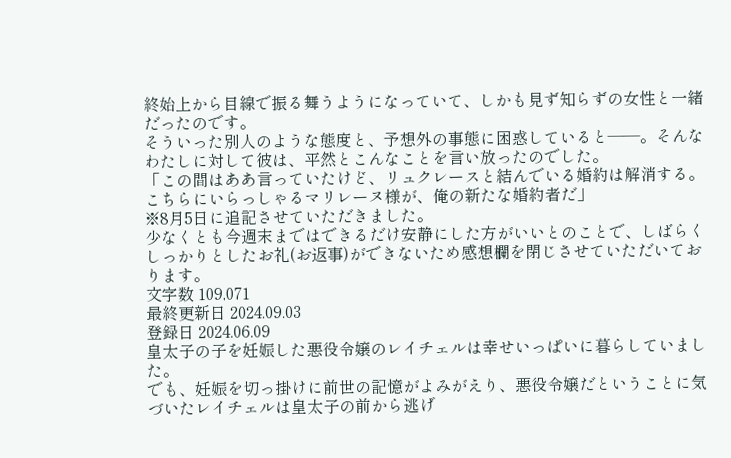終始上から目線で振る舞うようになっていて、しかも見ず知らずの女性と一緒だったのです。
そういった別人のような態度と、予想外の事態に困惑していると――。そんなわたしに対して彼は、平然とこんなことを言い放ったのでした。
「この間はああ言っていたけど、リュクレースと結んでいる婚約は解消する。こちらにいらっしゃるマリレーヌ様が、俺の新たな婚約者だ」
※8月5日に追記させていただきました。
少なくとも今週末まではできるだけ安静にした方がいいとのことで、しばらくしっかりとしたお礼(お返事)ができないため感想欄を閉じさせていただいております。
文字数 109,071
最終更新日 2024.09.03
登録日 2024.06.09
皇太子の子を妊娠した悪役令嬢のレイチェルは幸せいっぱいに暮らしていました。
でも、妊娠を切っ掛けに前世の記憶がよみがえり、悪役令嬢だということに気づいたレイチェルは皇太子の前から逃げ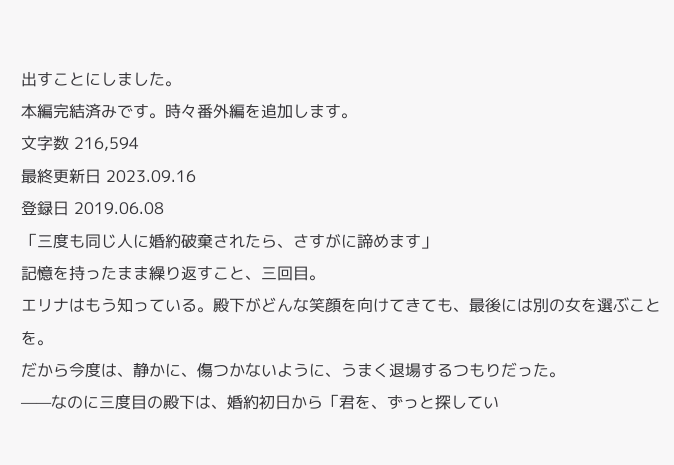出すことにしました。
本編完結済みです。時々番外編を追加します。
文字数 216,594
最終更新日 2023.09.16
登録日 2019.06.08
「三度も同じ人に婚約破棄されたら、さすがに諦めます」
記憶を持ったまま繰り返すこと、三回目。
エリナはもう知っている。殿下がどんな笑顔を向けてきても、最後には別の女を選ぶことを。
だから今度は、静かに、傷つかないように、うまく退場するつもりだった。
——なのに三度目の殿下は、婚約初日から「君を、ずっと探してい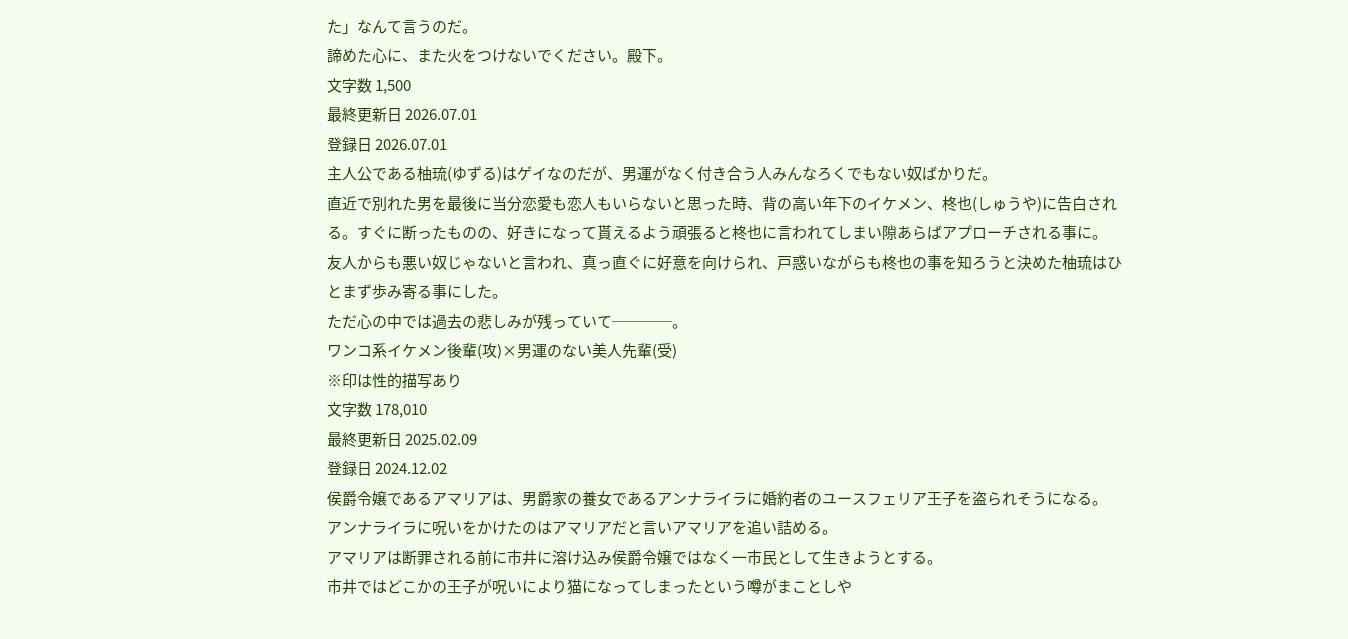た」なんて言うのだ。
諦めた心に、また火をつけないでください。殿下。
文字数 1,500
最終更新日 2026.07.01
登録日 2026.07.01
主人公である柚琉(ゆずる)はゲイなのだが、男運がなく付き合う人みんなろくでもない奴ばかりだ。
直近で別れた男を最後に当分恋愛も恋人もいらないと思った時、背の高い年下のイケメン、柊也(しゅうや)に告白される。すぐに断ったものの、好きになって貰えるよう頑張ると柊也に言われてしまい隙あらばアプローチされる事に。
友人からも悪い奴じゃないと言われ、真っ直ぐに好意を向けられ、戸惑いながらも柊也の事を知ろうと決めた柚琉はひとまず歩み寄る事にした。
ただ心の中では過去の悲しみが残っていて────。
ワンコ系イケメン後輩(攻)×男運のない美人先輩(受)
※印は性的描写あり
文字数 178,010
最終更新日 2025.02.09
登録日 2024.12.02
侯爵令嬢であるアマリアは、男爵家の養女であるアンナライラに婚約者のユースフェリア王子を盗られそうになる。
アンナライラに呪いをかけたのはアマリアだと言いアマリアを追い詰める。
アマリアは断罪される前に市井に溶け込み侯爵令嬢ではなく一市民として生きようとする。
市井ではどこかの王子が呪いにより猫になってしまったという噂がまことしや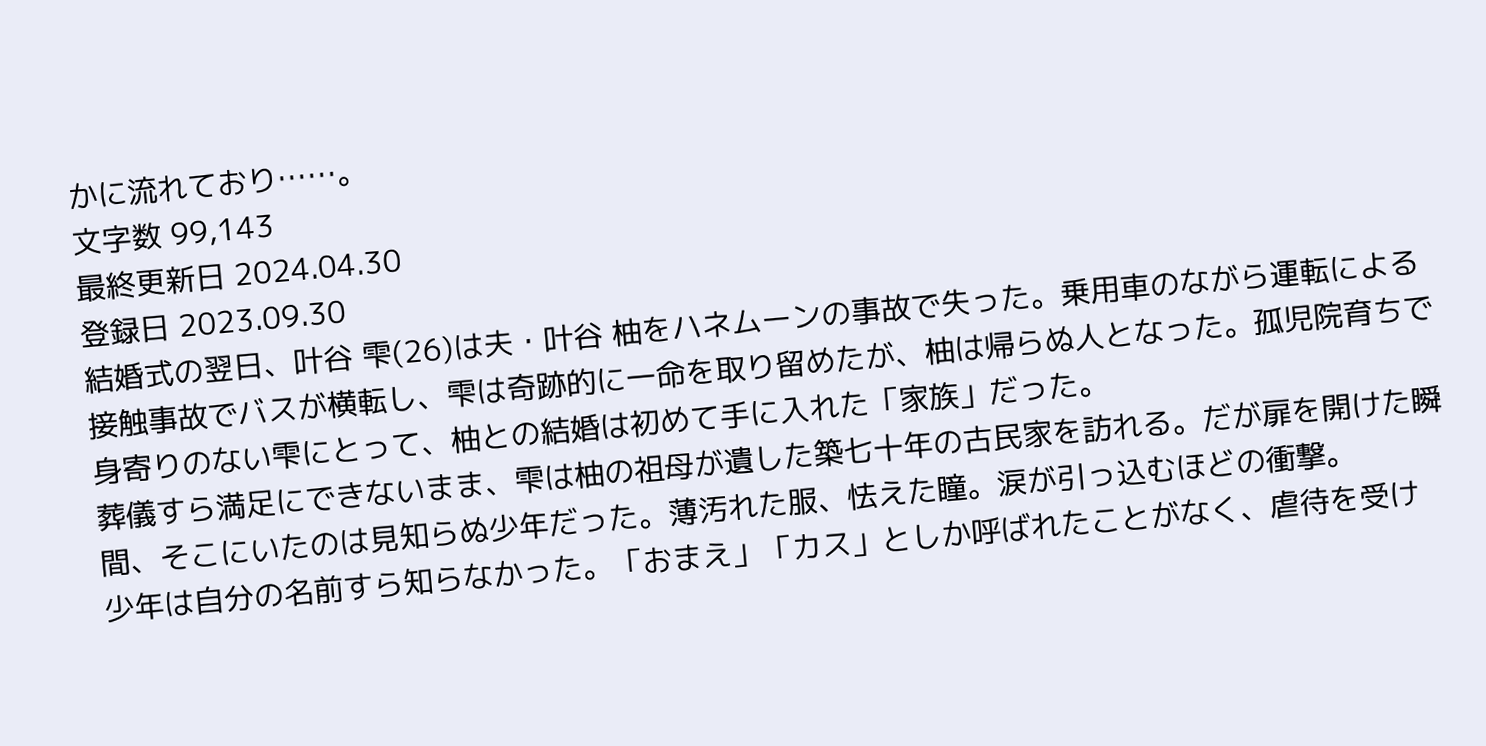かに流れており……。
文字数 99,143
最終更新日 2024.04.30
登録日 2023.09.30
結婚式の翌日、叶谷 雫(26)は夫・叶谷 柚をハネムーンの事故で失った。乗用車のながら運転による接触事故でバスが横転し、雫は奇跡的に一命を取り留めたが、柚は帰らぬ人となった。孤児院育ちで身寄りのない雫にとって、柚との結婚は初めて手に入れた「家族」だった。
葬儀すら満足にできないまま、雫は柚の祖母が遺した築七十年の古民家を訪れる。だが扉を開けた瞬間、そこにいたのは見知らぬ少年だった。薄汚れた服、怯えた瞳。涙が引っ込むほどの衝撃。
少年は自分の名前すら知らなかった。「おまえ」「カス」としか呼ばれたことがなく、虐待を受け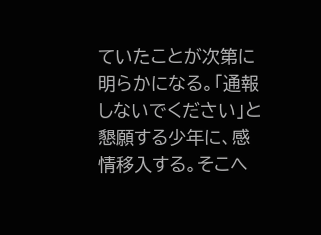ていたことが次第に明らかになる。「通報しないでください」と懇願する少年に、感情移入する。そこへ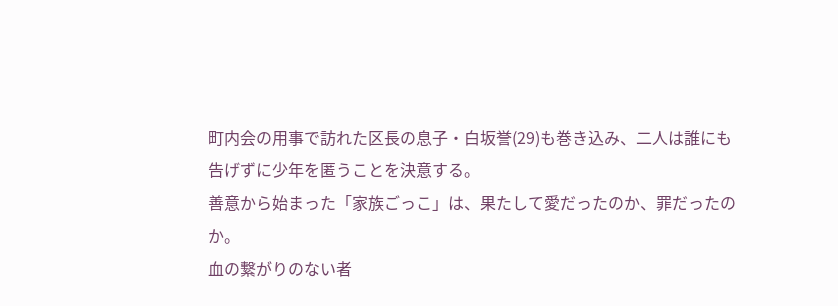町内会の用事で訪れた区長の息子・白坂誉(29)も巻き込み、二人は誰にも告げずに少年を匿うことを決意する。
善意から始まった「家族ごっこ」は、果たして愛だったのか、罪だったのか。
血の繋がりのない者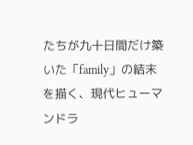たちが九十日間だけ築いた「family」の結末を描く、現代ヒューマンドラ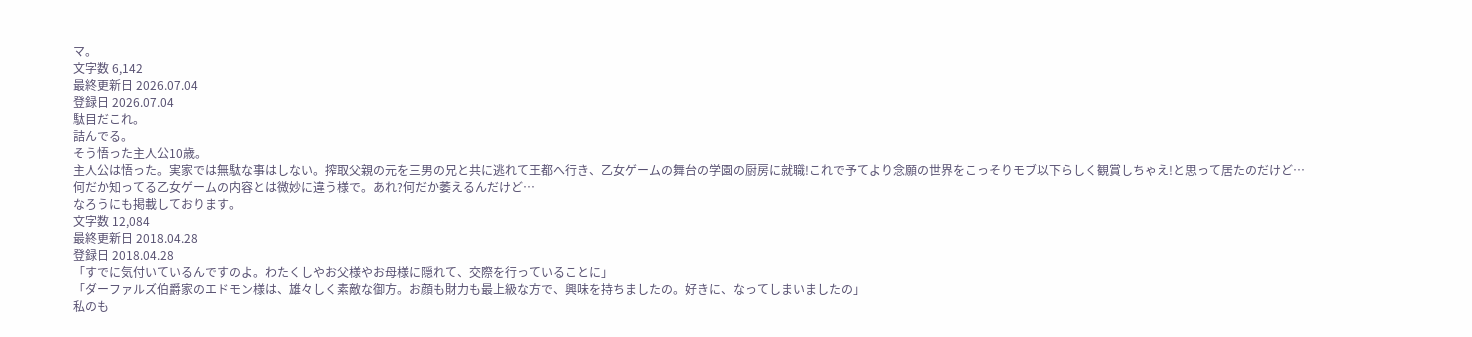マ。
文字数 6,142
最終更新日 2026.07.04
登録日 2026.07.04
駄目だこれ。
詰んでる。
そう悟った主人公10歳。
主人公は悟った。実家では無駄な事はしない。搾取父親の元を三男の兄と共に逃れて王都へ行き、乙女ゲームの舞台の学園の厨房に就職!これで予てより念願の世界をこっそりモブ以下らしく観賞しちゃえ!と思って居たのだけど…
何だか知ってる乙女ゲームの内容とは微妙に違う様で。あれ?何だか萎えるんだけど…
なろうにも掲載しております。
文字数 12,084
最終更新日 2018.04.28
登録日 2018.04.28
「すでに気付いているんですのよ。わたくしやお父様やお母様に隠れて、交際を行っていることに」
「ダーファルズ伯爵家のエドモン様は、雄々しく素敵な御方。お顔も財力も最上級な方で、興味を持ちましたの。好きに、なってしまいましたの」
私のも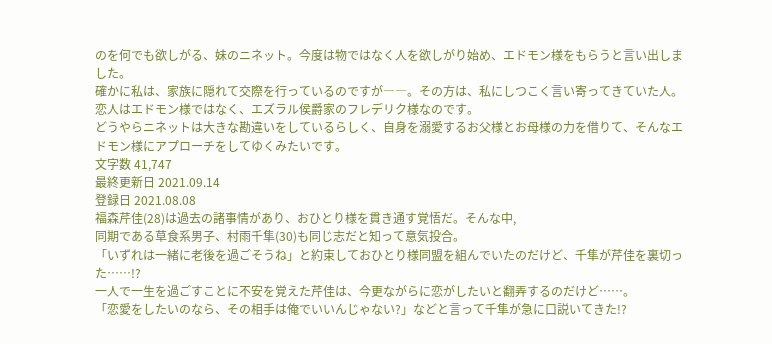のを何でも欲しがる、妹のニネット。今度は物ではなく人を欲しがり始め、エドモン様をもらうと言い出しました。
確かに私は、家族に隠れて交際を行っているのですが――。その方は、私にしつこく言い寄ってきていた人。恋人はエドモン様ではなく、エズラル侯爵家のフレデリク様なのです。
どうやらニネットは大きな勘違いをしているらしく、自身を溺愛するお父様とお母様の力を借りて、そんなエドモン様にアプローチをしてゆくみたいです。
文字数 41,747
最終更新日 2021.09.14
登録日 2021.08.08
福森芹佳(28)は過去の諸事情があり、おひとり様を貫き通す覚悟だ。そんな中,
同期である草食系男子、村雨千隼(30)も同じ志だと知って意気投合。
「いずれは一緒に老後を過ごそうね」と約束しておひとり様同盟を組んでいたのだけど、千隼が芹佳を裏切った……!?
一人で一生を過ごすことに不安を覚えた芹佳は、今更ながらに恋がしたいと翻弄するのだけど……。
「恋愛をしたいのなら、その相手は俺でいいんじゃない?」などと言って千隼が急に口説いてきた!?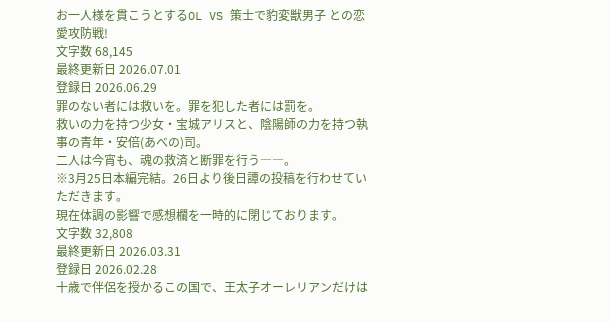お一人様を貫こうとするOL VS 策士で豹変獣男子 との恋愛攻防戦!
文字数 68,145
最終更新日 2026.07.01
登録日 2026.06.29
罪のない者には救いを。罪を犯した者には罰を。
救いの力を持つ少女・宝城アリスと、陰陽師の力を持つ執事の青年・安倍(あべの)司。
二人は今宵も、魂の救済と断罪を行う――。
※3月25日本編完結。26日より後日譚の投稿を行わせていただきます。
現在体調の影響で感想欄を一時的に閉じております。
文字数 32,808
最終更新日 2026.03.31
登録日 2026.02.28
十歳で伴侶を授かるこの国で、王太子オーレリアンだけは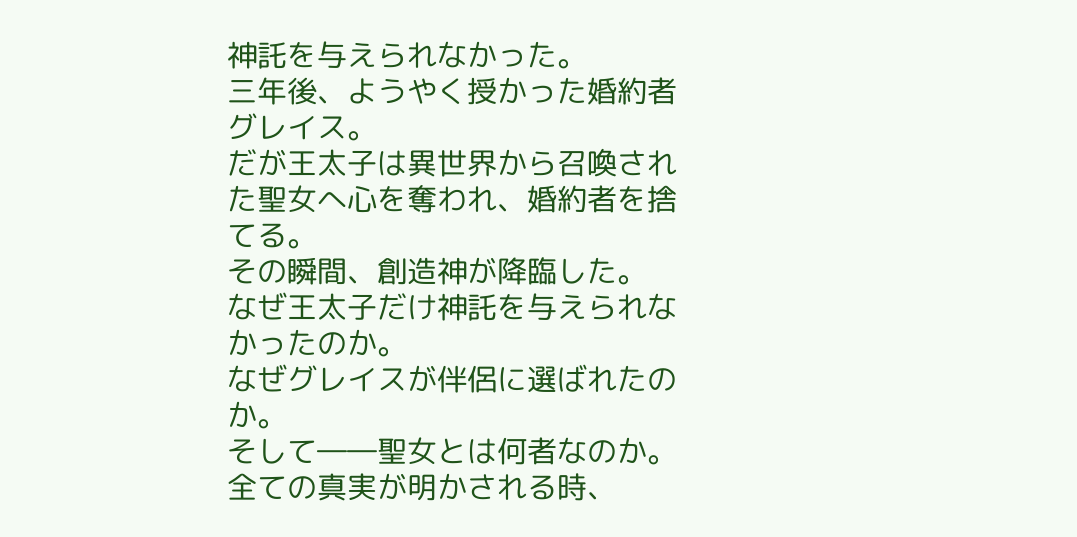神託を与えられなかった。
三年後、ようやく授かった婚約者グレイス。
だが王太子は異世界から召喚された聖女へ心を奪われ、婚約者を捨てる。
その瞬間、創造神が降臨した。
なぜ王太子だけ神託を与えられなかったのか。
なぜグレイスが伴侶に選ばれたのか。
そして――聖女とは何者なのか。
全ての真実が明かされる時、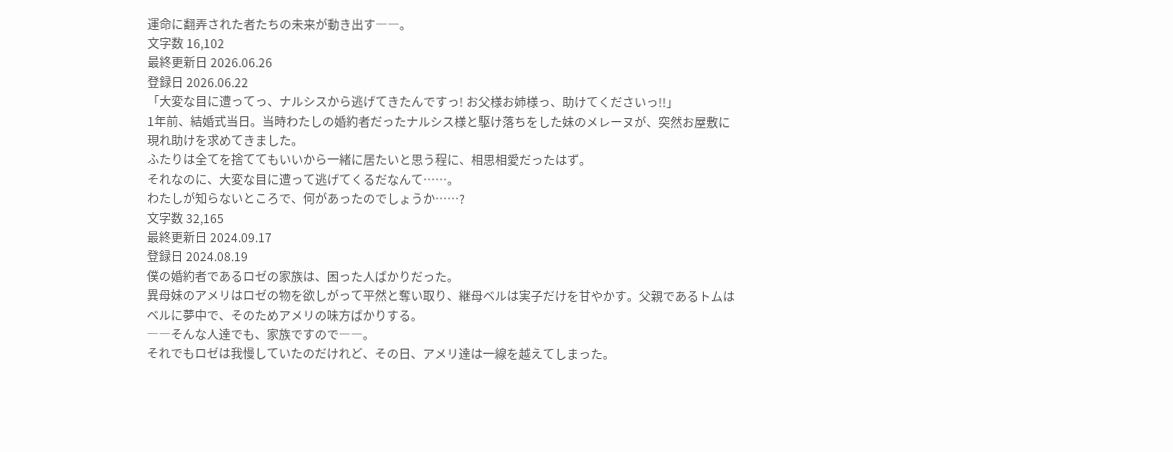運命に翻弄された者たちの未来が動き出す――。
文字数 16,102
最終更新日 2026.06.26
登録日 2026.06.22
「大変な目に遭ってっ、ナルシスから逃げてきたんですっ! お父様お姉様っ、助けてくださいっ!!」
1年前、結婚式当日。当時わたしの婚約者だったナルシス様と駆け落ちをした妹のメレーヌが、突然お屋敷に現れ助けを求めてきました。
ふたりは全てを捨ててもいいから一緒に居たいと思う程に、相思相愛だったはず。
それなのに、大変な目に遭って逃げてくるだなんて……。
わたしが知らないところで、何があったのでしょうか……?
文字数 32,165
最終更新日 2024.09.17
登録日 2024.08.19
僕の婚約者であるロゼの家族は、困った人ばかりだった。
異母妹のアメリはロゼの物を欲しがって平然と奪い取り、継母ベルは実子だけを甘やかす。父親であるトムはベルに夢中で、そのためアメリの味方ばかりする。
――そんな人達でも、家族ですので――。
それでもロゼは我慢していたのだけれど、その日、アメリ達は一線を越えてしまった。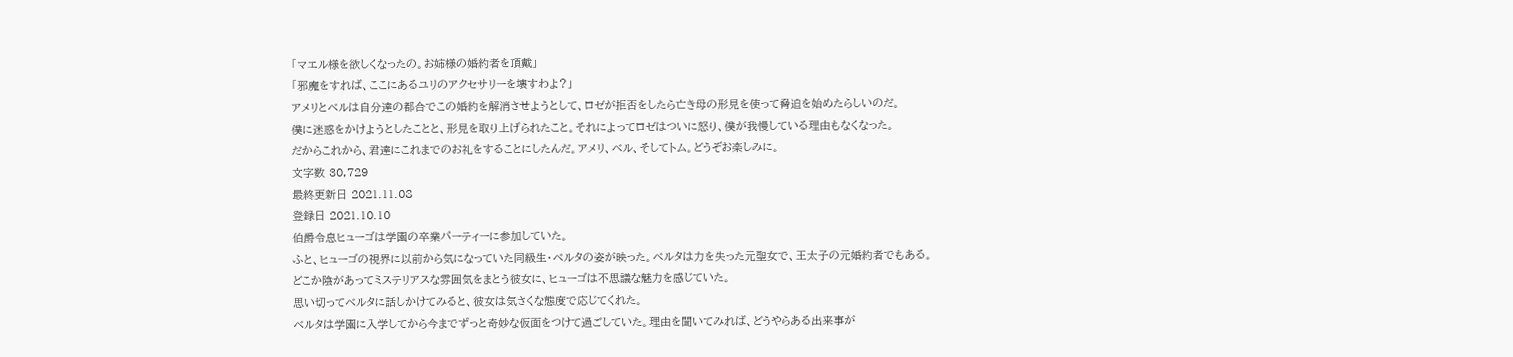「マエル様を欲しくなったの。お姉様の婚約者を頂戴」
「邪魔をすれば、ここにあるユリのアクセサリーを壊すわよ?」
アメリとベルは自分達の都合でこの婚約を解消させようとして、ロゼが拒否をしたら亡き母の形見を使って脅迫を始めたらしいのだ。
僕に迷惑をかけようとしたことと、形見を取り上げられたこと。それによってロゼはついに怒り、僕が我慢している理由もなくなった。
だからこれから、君達にこれまでのお礼をすることにしたんだ。アメリ、ベル、そしてトム。どうぞお楽しみに。
文字数 30,729
最終更新日 2021.11.08
登録日 2021.10.10
伯爵令息ヒューゴは学園の卒業パーティーに参加していた。
ふと、ヒューゴの視界に以前から気になっていた同級生・ベルタの姿が映った。ベルタは力を失った元聖女で、王太子の元婚約者でもある。
どこか陰があってミステリアスな雰囲気をまとう彼女に、ヒューゴは不思議な魅力を感じていた。
思い切ってベルタに話しかけてみると、彼女は気さくな態度で応じてくれた。
ベルタは学園に入学してから今までずっと奇妙な仮面をつけて過ごしていた。理由を聞いてみれば、どうやらある出来事が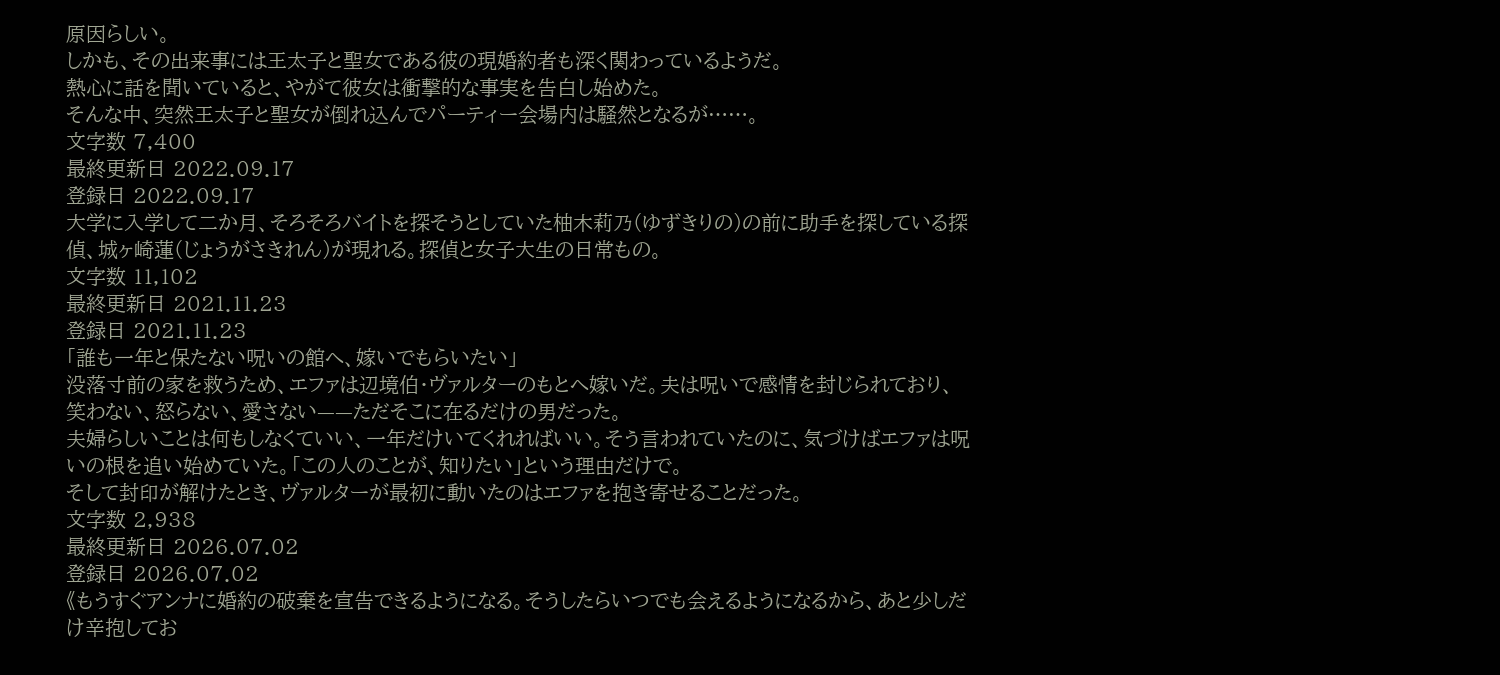原因らしい。
しかも、その出来事には王太子と聖女である彼の現婚約者も深く関わっているようだ。
熱心に話を聞いていると、やがて彼女は衝撃的な事実を告白し始めた。
そんな中、突然王太子と聖女が倒れ込んでパーティー会場内は騒然となるが……。
文字数 7,400
最終更新日 2022.09.17
登録日 2022.09.17
大学に入学して二か月、そろそろバイトを探そうとしていた柚木莉乃(ゆずきりの)の前に助手を探している探偵、城ヶ崎蓮(じょうがさきれん)が現れる。探偵と女子大生の日常もの。
文字数 11,102
最終更新日 2021.11.23
登録日 2021.11.23
「誰も一年と保たない呪いの館へ、嫁いでもらいたい」
没落寸前の家を救うため、エファは辺境伯・ヴァルターのもとへ嫁いだ。夫は呪いで感情を封じられており、笑わない、怒らない、愛さない——ただそこに在るだけの男だった。
夫婦らしいことは何もしなくていい、一年だけいてくれればいい。そう言われていたのに、気づけばエファは呪いの根を追い始めていた。「この人のことが、知りたい」という理由だけで。
そして封印が解けたとき、ヴァルターが最初に動いたのはエファを抱き寄せることだった。
文字数 2,938
最終更新日 2026.07.02
登録日 2026.07.02
《もうすぐアンナに婚約の破棄を宣告できるようになる。そうしたらいつでも会えるようになるから、あと少しだけ辛抱してお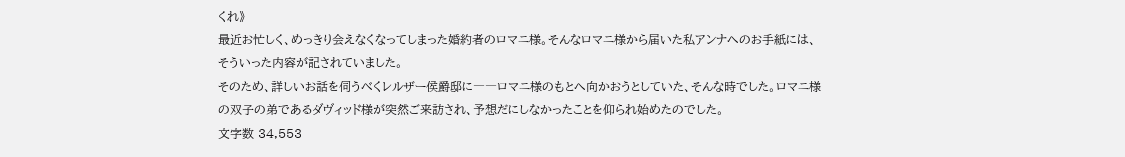くれ》
最近お忙しく、めっきり会えなくなってしまった婚約者のロマニ様。そんなロマニ様から届いた私アンナへのお手紙には、そういった内容が記されていました。
そのため、詳しいお話を伺うべくレルザー侯爵邸に――ロマニ様のもとへ向かおうとしていた、そんな時でした。ロマニ様の双子の弟であるダヴィッド様が突然ご来訪され、予想だにしなかったことを仰られ始めたのでした。
文字数 34,553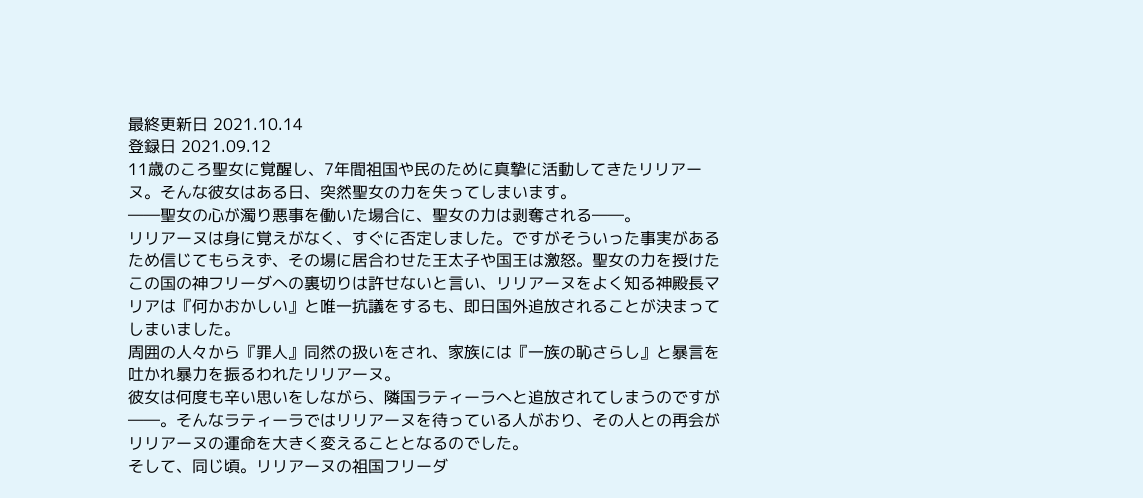最終更新日 2021.10.14
登録日 2021.09.12
11歳のころ聖女に覚醒し、7年間祖国や民のために真摯に活動してきたリリアーヌ。そんな彼女はある日、突然聖女の力を失ってしまいます。
――聖女の心が濁り悪事を働いた場合に、聖女の力は剥奪される――。
リリアーヌは身に覚えがなく、すぐに否定しました。ですがそういった事実があるため信じてもらえず、その場に居合わせた王太子や国王は激怒。聖女の力を授けたこの国の神フリーダへの裏切りは許せないと言い、リリアーヌをよく知る神殿長マリアは『何かおかしい』と唯一抗議をするも、即日国外追放されることが決まってしまいました。
周囲の人々から『罪人』同然の扱いをされ、家族には『一族の恥さらし』と暴言を吐かれ暴力を振るわれたリリアーヌ。
彼女は何度も辛い思いをしながら、隣国ラティーラへと追放されてしまうのですが――。そんなラティーラではリリアーヌを待っている人がおり、その人との再会がリリアーヌの運命を大きく変えることとなるのでした。
そして、同じ頃。リリアーヌの祖国フリーダ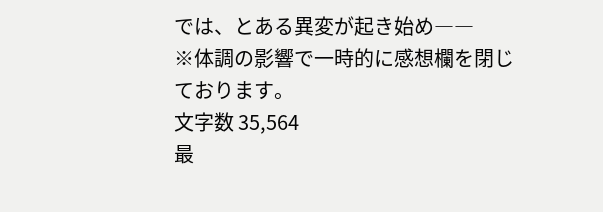では、とある異変が起き始め――
※体調の影響で一時的に感想欄を閉じております。
文字数 35,564
最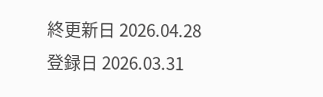終更新日 2026.04.28
登録日 2026.03.31